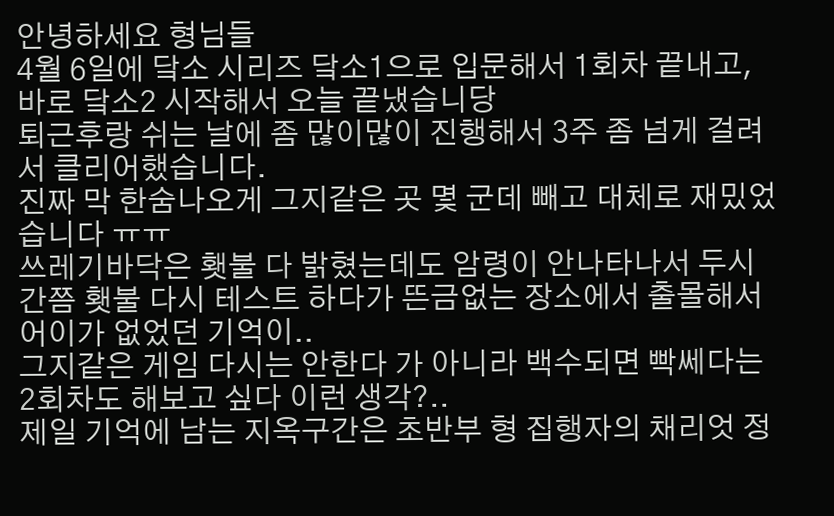안녕하세요 형님들
4월 6일에 닼소 시리즈 닼소1으로 입문해서 1회차 끝내고, 바로 닼소2 시작해서 오늘 끝냈습니당
퇴근후랑 쉬는 날에 좀 많이많이 진행해서 3주 좀 넘게 걸려서 클리어했습니다.
진짜 막 한숨나오게 그지같은 곳 몇 군데 빼고 대체로 재밌었습니다 ㅠㅠ
쓰레기바닥은 횃불 다 밝혔는데도 암령이 안나타나서 두시간쯤 횃불 다시 테스트 하다가 뜬금없는 장소에서 출몰해서 어이가 없었던 기억이..
그지같은 게임 다시는 안한다 가 아니라 백수되면 빡쎄다는 2회차도 해보고 싶다 이런 생각?..
제일 기억에 남는 지옥구간은 초반부 형 집행자의 채리엇 정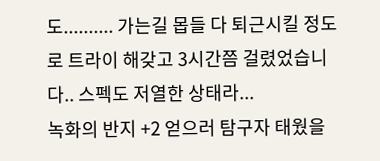도.......... 가는길 몹들 다 퇴근시킬 정도로 트라이 해갖고 3시간쯤 걸렸었습니다.. 스펙도 저열한 상태라...
녹화의 반지 +2 얻으러 탐구자 태웠을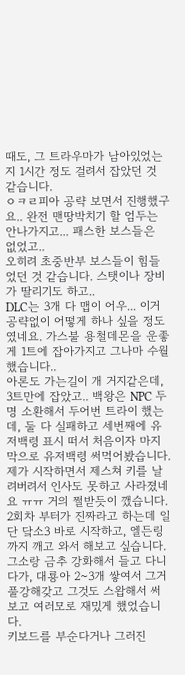때도, 그 트라우마가 남아있었는지 1시간 정도 걸려서 잡았던 것 같습니다.
ㅇㅋㄹ피아 공략 보면서 진행했구요.. 완전 맨땅박치기 할 엄두는 안나가지고... 패스한 보스들은 없었고..
오히려 초중반부 보스들이 힘들었던 것 같습니다. 스탯이나 장비가 딸리기도 하고..
DLC는 3개 다 맵이 어우... 이거 공략없이 어떻게 하나 싶을 정도였네요. 가스불 용철데몬을 운좋게 1트에 잡아가지고 그나마 수월했습니다..
아론도 가는길이 개 거지같은데, 3트만에 잡았고.. 백왕은 NPC 두 명 소환해서 두어번 트라이 했는데, 둘 다 실패하고 세번째에 유저백령 표시 떠서 처음이자 마지막으로 유저백령 써먹어봤습니다.
제가 시작하면서 제스쳐 키를 날려버려서 인사도 못하고 사라졌네요 ㅠㅠ 거의 쩔받듯이 깼습니다.
2회차 부터가 진짜라고 하는데 일단 닼소3 바로 시작하고, 엘든링까지 깨고 와서 해보고 싶습니다.
그소랑 금추 강화해서 들고 다니다가, 대룡아 2~3개 쌓여서 그거 풀강해갖고 그것도 스왑해서 써보고 여러모로 재밌게 했었습니다.
키보드를 부순다거나 그러진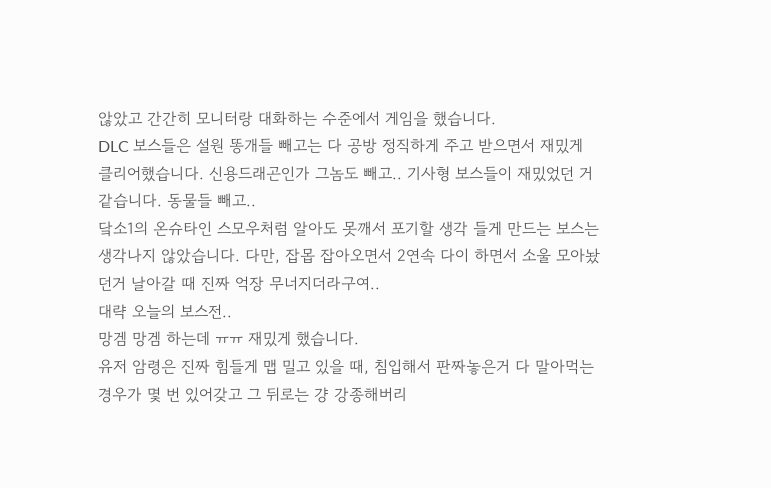않았고 간간히 모니터랑 대화하는 수준에서 게임을 했습니다.
DLC 보스들은 설원 똥개들 빼고는 다 공방 정직하게 주고 받으면서 재밌게 클리어했습니다. 신용드래곤인가 그놈도 빼고.. 기사형 보스들이 재밌었던 거 같습니다. 동물들 빼고..
닼소1의 온슈타인 스모우처럼 알아도 못깨서 포기할 생각 들게 만드는 보스는 생각나지 않았습니다. 다만, 잡몹 잡아오면서 2연속 다이 하면서 소울 모아놨던거 날아갈 때 진짜 억장 무너지더라구여..
대략 오늘의 보스전..
망겜 망겜 하는데 ㅠㅠ 재밌게 했습니다.
유저 암령은 진짜 힘들게 맵 밀고 있을 때, 침입해서 판짜놓은거 다 말아먹는 경우가 몇 번 있어갖고 그 뒤로는 걍 강종해버리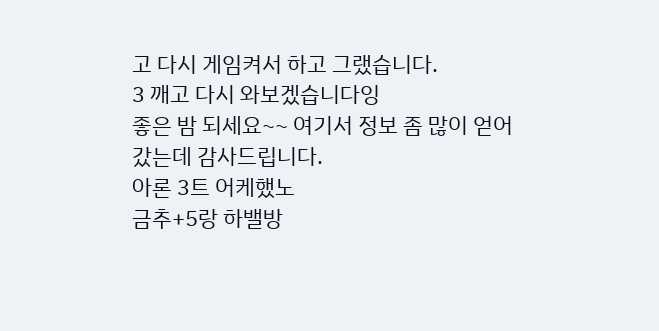고 다시 게임켜서 하고 그랬습니다.
3 깨고 다시 와보겠습니다잉
좋은 밤 되세요~~ 여기서 정보 좀 많이 얻어갔는데 감사드립니다.
아론 3트 어케했노
금추+5랑 하밸방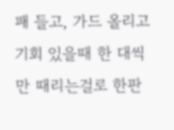패 들고, 가드 올리고 기회 있을때 한 대씩만 때리는걸로 한판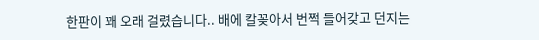한판이 꽤 오래 걸렸습니다.. 배에 칼꽂아서 번쩍 들어갖고 던지는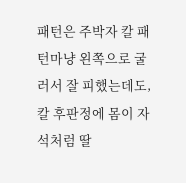패턴은 주박자 칼 패턴마냥 왼쪽으로 굴러서 잘 피했는데도, 칼 후판정에 몸이 자석처럼 딸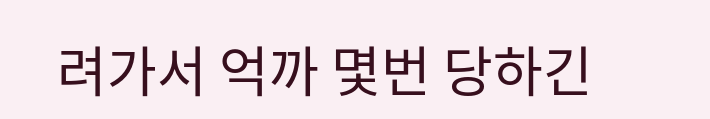려가서 억까 몇번 당하긴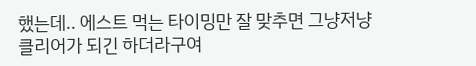했는데.. 에스트 먹는 타이밍만 잘 맞추면 그냥저냥 클리어가 되긴 하더라구여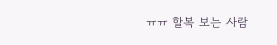ㅠㅠ 할복 보는 사람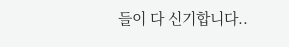들이 다 신기합니다..